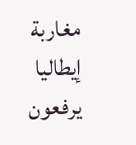مغاربة إيطاليا يرفعون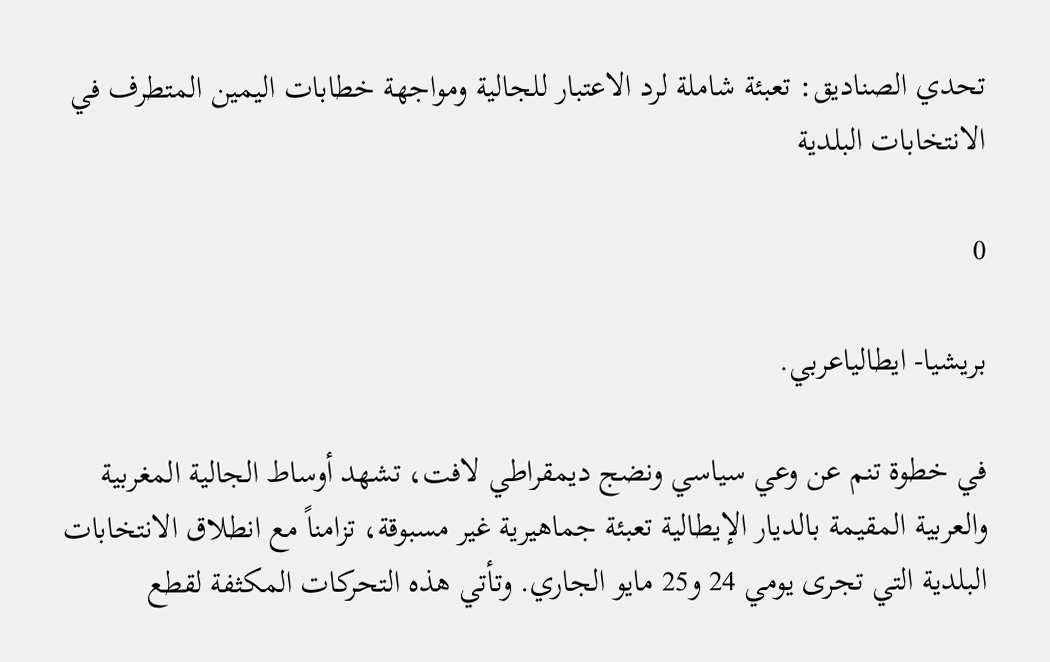تحدي الصناديق: تعبئة شاملة لرد الاعتبار للجالية ومواجهة خطابات اليمين المتطرف في الانتخابات البلدية

0

بريشيا- ايطالياعربي.

في خطوة تنم عن وعي سياسي ونضج ديمقراطي لافت، تشهد أوساط الجالية المغربية والعربية المقيمة بالديار الإيطالية تعبئة جماهيرية غير مسبوقة، تزامناً مع انطلاق الانتخابات البلدية التي تجرى يومي 24 و25 مايو الجاري. وتأتي هذه التحركات المكثفة لقطع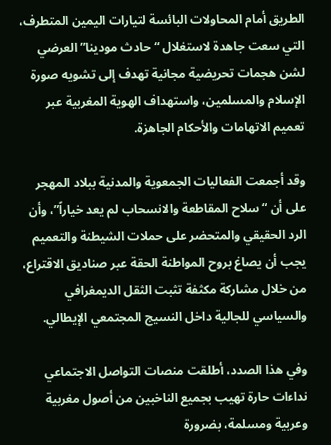الطريق أمام المحاولات البائسة لتيارات اليمين المتطرف، التي سعت جاهدة لاستغلال “حادث مودينا” العرضي لشن هجمات تحريضية مجانية تهدف إلى تشويه صورة الإسلام والمسلمين، واستهداف الهوية المغربية عبر تعميم الاتهامات والأحكام الجاهزة.

وقد أجمعت الفعاليات الجمعوية والمدنية ببلاد المهجر على أن “سلاح المقاطعة والانسحاب لم يعد خياراً”، وأن الرد الحقيقي والمتحضر على حملات الشيطنة والتعميم يجب أن يصاغ بروح المواطنة الحقة عبر صناديق الاقتراع، من خلال مشاركة مكثفة تثبت الثقل الديمغرافي والسياسي للجالية داخل النسيج المجتمعي الإيطالي.

وفي هذا الصدد، أطلقت منصات التواصل الاجتماعي نداءات حارة تهيب بجميع الناخبين من أصول مغربية وعربية ومسلمة، بضرورة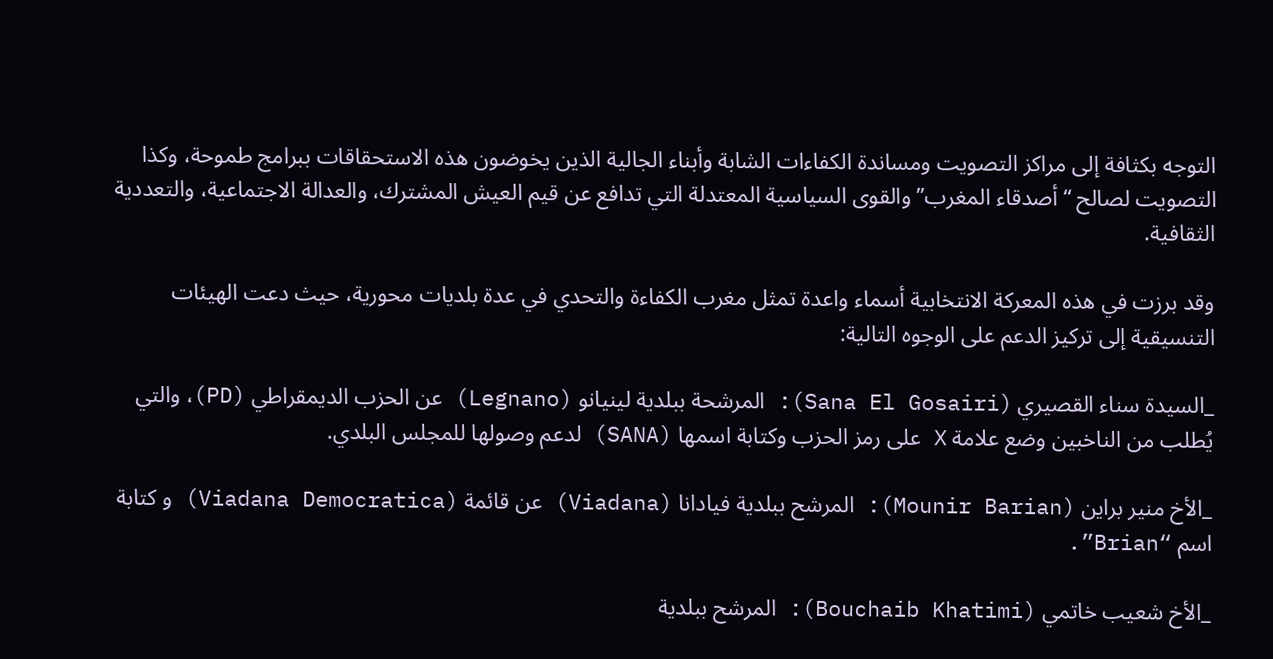التوجه بكثافة إلى مراكز التصويت ومساندة الكفاءات الشابة وأبناء الجالية الذين يخوضون هذه الاستحقاقات ببرامج طموحة، وكذا التصويت لصالح “أصدقاء المغرب” والقوى السياسية المعتدلة التي تدافع عن قيم العيش المشترك، والعدالة الاجتماعية، والتعددية الثقافية.

وقد برزت في هذه المعركة الانتخابية أسماء واعدة تمثل مغرب الكفاءة والتحدي في عدة بلديات محورية، حيث دعت الهيئات التنسيقية إلى تركيز الدعم على الوجوه التالية:

_السيدة سناء القصيري (Sana El Gosairi): المرشحة ببلدية لينيانو (Legnano) عن الحزب الديمقراطي (PD)، والتي يُطلب من الناخبين وضع علامة X على رمز الحزب وكتابة اسمها (SANA) لدعم وصولها للمجلس البلدي.

_الأخ منير براين (Mounir Barian): المرشح ببلدية فيادانا (Viadana) عن قائمة (Viadana Democratica) و كتابة اسم “Brian”.

_الأخ شعيب خاتمي (Bouchaib Khatimi): المرشح ببلدية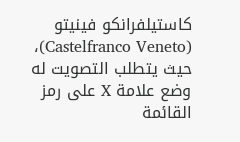كاستيلفرانكو فينيتو (Castelfranco Veneto)، حيث يتطلب التصويت له وضع علامة X على رمز القائمة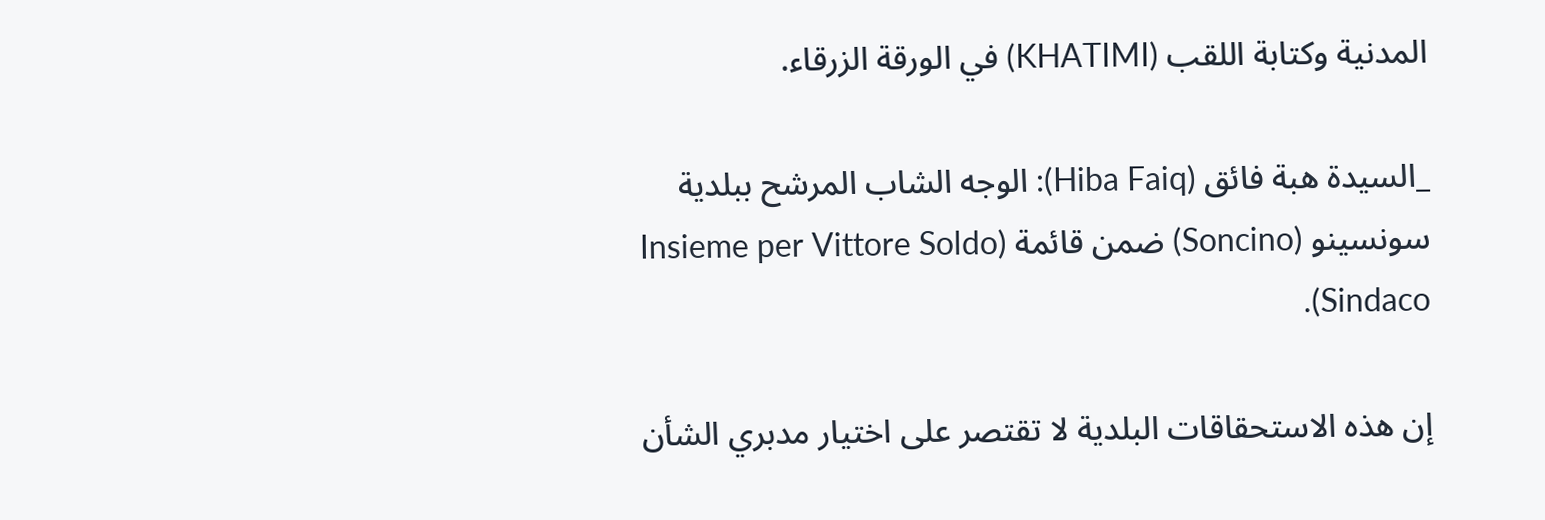المدنية وكتابة اللقب (KHATIMI) في الورقة الزرقاء.

_السيدة هبة فائق (Hiba Faiq): الوجه الشاب المرشح ببلدية سونسينو (Soncino) ضمن قائمة (Insieme per Vittore Soldo Sindaco).

إن هذه الاستحقاقات البلدية لا تقتصر على اختيار مدبري الشأن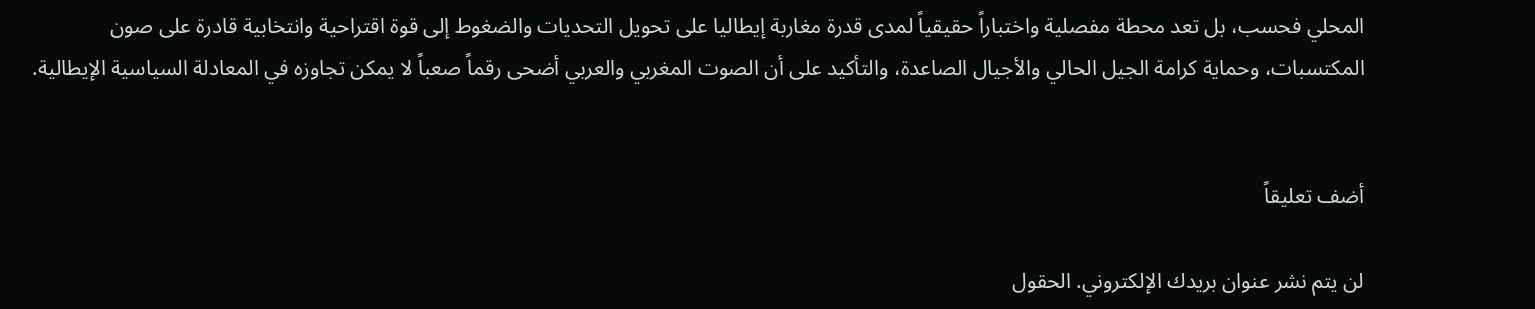المحلي فحسب، بل تعد محطة مفصلية واختباراً حقيقياً لمدى قدرة مغاربة إيطاليا على تحويل التحديات والضغوط إلى قوة اقتراحية وانتخابية قادرة على صون المكتسبات، وحماية كرامة الجيل الحالي والأجيال الصاعدة، والتأكيد على أن الصوت المغربي والعربي أضحى رقماً صعباً لا يمكن تجاوزه في المعادلة السياسية الإيطالية.


أضف تعليقاً

لن يتم نشر عنوان بريدك الإلكتروني. الحقول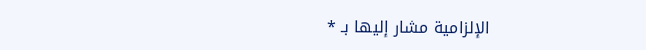الإلزامية مشار إليها بـ *